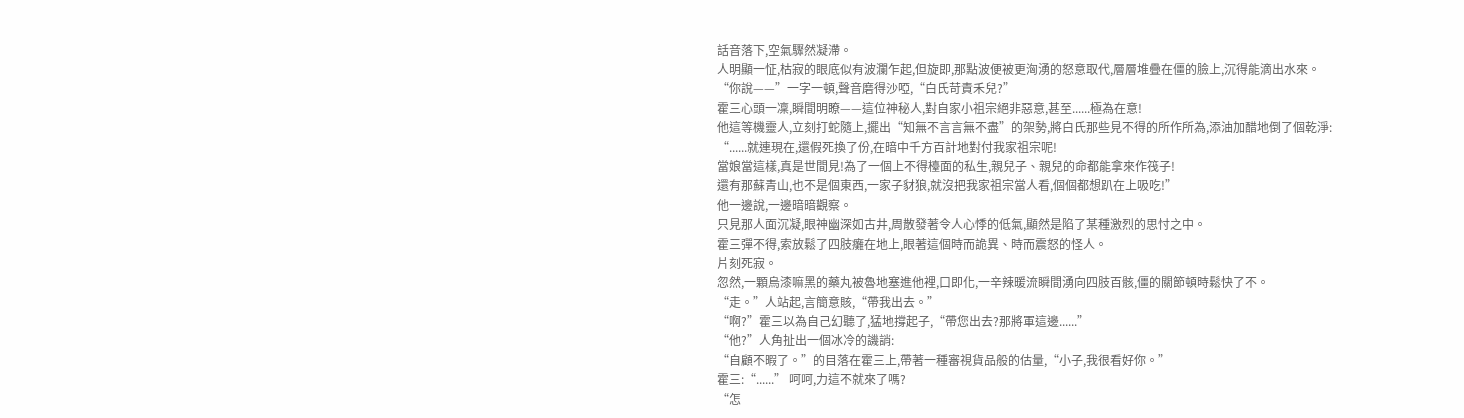話音落下,空氣驟然凝滯。
人明顯一怔,枯寂的眼底似有波瀾乍起,但旋即,那點波便被更洶湧的怒意取代,層層堆疊在僵的臉上,沉得能滴出水來。
“你說——”一字一頓,聲音磨得沙啞,“白氏苛責禾兒?”
霍三心頭一凜,瞬間明瞭——這位神秘人,對自家小祖宗絕非惡意,甚至......極為在意!
他這等機靈人,立刻打蛇隨上,擺出“知無不言言無不盡”的架勢,將白氏那些見不得的所作所為,添油加醋地倒了個乾淨:
“......就連現在,還假死換了份,在暗中千方百計地對付我家祖宗呢!
當娘當這樣,真是世間見!為了一個上不得檯面的私生,親兒子、親兒的命都能拿來作筏子!
還有那蘇青山,也不是個東西,一家子豺狼,就沒把我家祖宗當人看,個個都想趴在上吸吃!”
他一邊說,一邊暗暗觀察。
只見那人面沉凝,眼神幽深如古井,周散發著令人心悸的低氣,顯然是陷了某種激烈的思忖之中。
霍三彈不得,索放鬆了四肢癱在地上,眼著這個時而詭異、時而震怒的怪人。
片刻死寂。
忽然,一顆烏漆嘛黑的藥丸被魯地塞進他裡,口即化,一辛辣暖流瞬間湧向四肢百骸,僵的關節頓時鬆快了不。
“走。”人站起,言簡意賅,“帶我出去。”
“啊?”霍三以為自己幻聽了,猛地撐起子,“帶您出去?那將軍這邊......”
“他?”人角扯出一個冰冷的譏誚:
“自顧不暇了。”的目落在霍三上,帶著一種審視貨品般的估量,“小子,我很看好你。”
霍三:“......” 呵呵,力這不就來了嗎?
“怎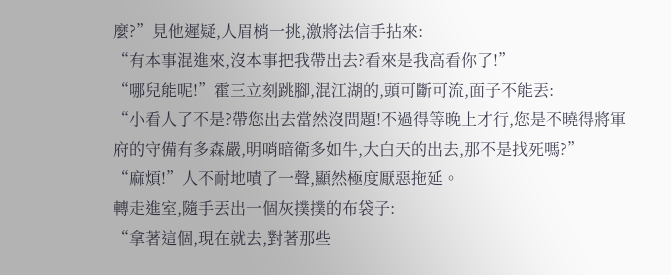麼?”見他遲疑,人眉梢一挑,激將法信手拈來:
“有本事混進來,沒本事把我帶出去?看來是我高看你了!”
“哪兒能呢!”霍三立刻跳腳,混江湖的,頭可斷可流,面子不能丟:
“小看人了不是?帶您出去當然沒問題!不過得等晚上才行,您是不曉得將軍府的守備有多森嚴,明哨暗衛多如牛,大白天的出去,那不是找死嗎?”
“麻煩!”人不耐地嘖了一聲,顯然極度厭惡拖延。
轉走進室,隨手丟出一個灰撲撲的布袋子:
“拿著這個,現在就去,對著那些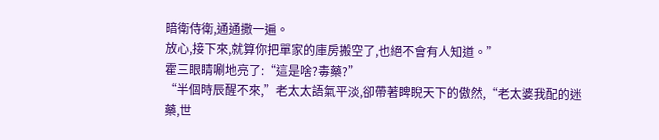暗衛侍衛,通通撒一遍。
放心,接下來,就算你把單家的庫房搬空了,也絕不會有人知道。”
霍三眼睛唰地亮了:“這是啥?毒藥?”
“半個時辰醒不來,”老太太語氣平淡,卻帶著睥睨天下的傲然,“老太婆我配的迷藥,世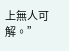上無人可解。”